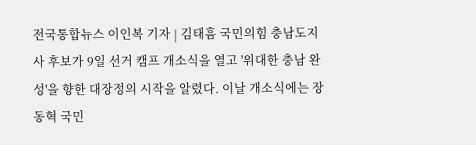전국통합뉴스 이인복 기자 | 김태흠 국민의힘 충남도지사 후보가 9일 선거 캠프 개소식을 열고 '위대한 충남 완성'을 향한 대장정의 시작을 알렸다. 이날 개소식에는 장동혁 국민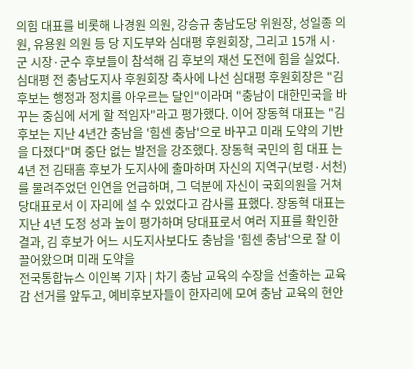의힘 대표를 비롯해 나경원 의원, 강승규 충남도당 위원장, 성일종 의원, 유용원 의원 등 당 지도부와 심대평 후원회장, 그리고 15개 시·군 시장·군수 후보들이 참석해 김 후보의 재선 도전에 힘을 실었다. 심대평 전 충남도지사 후원회장 축사에 나선 심대평 후원회장은 "김 후보는 행정과 정치를 아우르는 달인"이라며 "충남이 대한민국을 바꾸는 중심에 서게 할 적임자"라고 평가했다. 이어 장동혁 대표는 "김 후보는 지난 4년간 충남을 '힘센 충남'으로 바꾸고 미래 도약의 기반을 다졌다"며 중단 없는 발전을 강조했다. 장동혁 국민의 힘 대표 는 4년 전 김태흠 후보가 도지사에 출마하며 자신의 지역구(보령·서천)를 물려주었던 인연을 언급하며, 그 덕분에 자신이 국회의원을 거쳐 당대표로서 이 자리에 설 수 있었다고 감사를 표했다. 장동혁 대표는 지난 4년 도정 성과 높이 평가하며 당대표로서 여러 지표를 확인한 결과, 김 후보가 어느 시도지사보다도 충남을 '힘센 충남'으로 잘 이끌어왔으며 미래 도약을
전국통합뉴스 이인복 기자 | 차기 충남 교육의 수장을 선출하는 교육감 선거를 앞두고, 예비후보자들이 한자리에 모여 충남 교육의 현안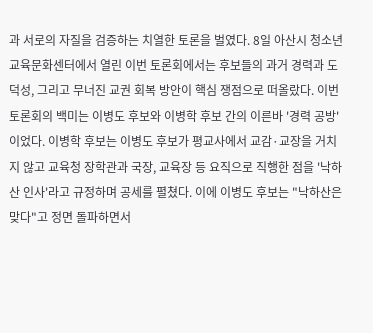과 서로의 자질을 검증하는 치열한 토론을 벌였다. 8일 아산시 청소년교육문화센터에서 열린 이번 토론회에서는 후보들의 과거 경력과 도덕성, 그리고 무너진 교권 회복 방안이 핵심 쟁점으로 떠올랐다. 이번 토론회의 백미는 이병도 후보와 이병학 후보 간의 이른바 '경력 공방'이었다. 이병학 후보는 이병도 후보가 평교사에서 교감·교장을 거치지 않고 교육청 장학관과 국장, 교육장 등 요직으로 직행한 점을 '낙하산 인사'라고 규정하며 공세를 펼쳤다. 이에 이병도 후보는 "낙하산은 맞다"고 정면 돌파하면서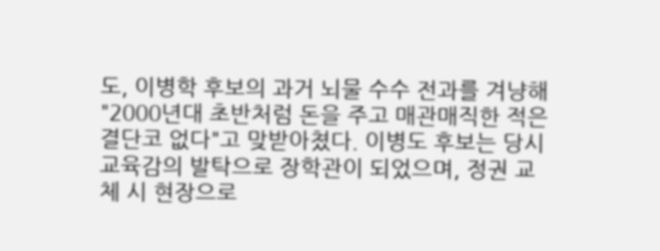도, 이병학 후보의 과거 뇌물 수수 전과를 겨냥해 "2000년대 초반처럼 돈을 주고 매관매직한 적은 결단코 없다"고 맞받아쳤다. 이병도 후보는 당시 교육감의 발탁으로 장학관이 되었으며, 정권 교체 시 현장으로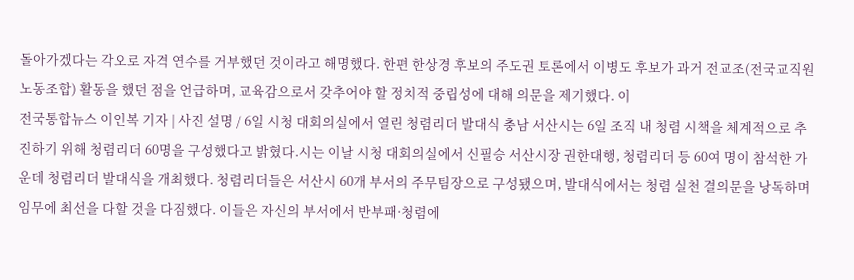돌아가겠다는 각오로 자격 연수를 거부했던 것이라고 해명했다. 한편 한상경 후보의 주도권 토론에서 이병도 후보가 과거 전교조(전국교직원노동조합) 활동을 했던 점을 언급하며, 교육감으로서 갖추어야 할 정치적 중립성에 대해 의문을 제기했다. 이
전국통합뉴스 이인복 기자 | 사진 설명 / 6일 시청 대회의실에서 열린 청렴리더 발대식 충남 서산시는 6일 조직 내 청렴 시책을 체계적으로 추진하기 위해 청렴리더 60명을 구성했다고 밝혔다.시는 이날 시청 대회의실에서 신필승 서산시장 권한대행, 청렴리더 등 60여 명이 참석한 가운데 청렴리더 발대식을 개최했다. 청렴리더들은 서산시 60개 부서의 주무팀장으로 구성됐으며, 발대식에서는 청렴 실천 결의문을 낭독하며 임무에 최선을 다할 것을 다짐했다. 이들은 자신의 부서에서 반부패·청렴에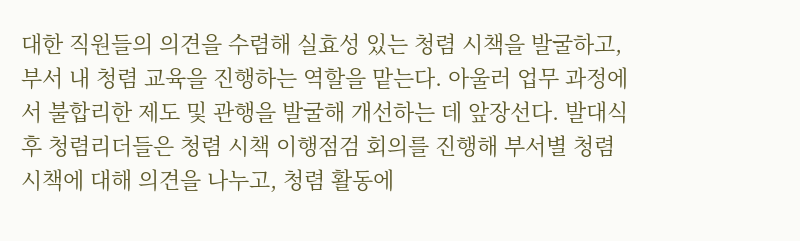대한 직원들의 의견을 수렴해 실효성 있는 청렴 시책을 발굴하고, 부서 내 청렴 교육을 진행하는 역할을 맡는다. 아울러 업무 과정에서 불합리한 제도 및 관행을 발굴해 개선하는 데 앞장선다. 발대식 후 청렴리더들은 청렴 시책 이행점검 회의를 진행해 부서별 청렴 시책에 대해 의견을 나누고, 청렴 활동에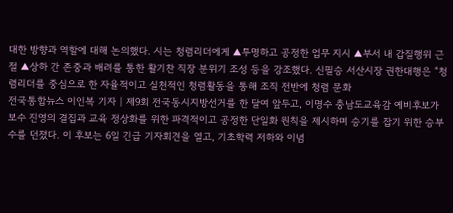대한 방향과 역할에 대해 논의했다. 시는 청렴리더에게 ▲투명하고 공정한 업무 지시 ▲부서 내 갑질행위 근절 ▲상하 간 존중과 배려를 통한 활기찬 직장 분위기 조성 등을 강조했다. 신필승 서산시장 권한대행은 “청렴리더를 중심으로 한 자율적이고 실천적인 청렴활동을 통해 조직 전반에 청렴 문화
전국통합뉴스 이인복 기자 | 제9회 전국동시지방선거를 한 달여 앞두고, 이명수 충남도교육감 예비후보가 보수 진영의 결집과 교육 정상화를 위한 파격적이고 공정한 단일화 원칙을 제시하며 승기를 잡기 위한 승부수를 던졌다. 이 후보는 6일 긴급 기자회견을 열고, 기초학력 저하와 이념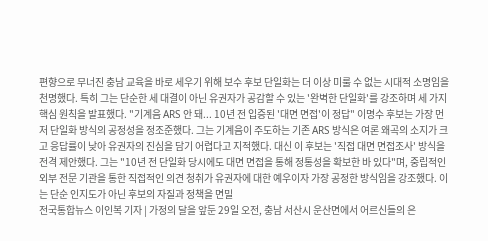편향으로 무너진 충남 교육을 바로 세우기 위해 보수 후보 단일화는 더 이상 미룰 수 없는 시대적 소명임을 천명했다. 특히 그는 단순한 세 대결이 아닌 유권자가 공감할 수 있는 '완벽한 단일화'를 강조하며 세 가지 핵심 원칙을 발표했다. "기계음 ARS 안 돼... 10년 전 입증된 '대면 면접'이 정답" 이명수 후보는 가장 먼저 단일화 방식의 공정성을 정조준했다. 그는 기계음이 주도하는 기존 ARS 방식은 여론 왜곡의 소지가 크고 응답률이 낮아 유권자의 진심을 담기 어렵다고 지적했다. 대신 이 후보는 '직접 대면 면접조사' 방식을 전격 제안했다. 그는 "10년 전 단일화 당시에도 대면 면접을 통해 정통성을 확보한 바 있다"며, 중립적인 외부 전문 기관을 통한 직접적인 의견 청취가 유권자에 대한 예우이자 가장 공정한 방식임을 강조했다. 이는 단순 인지도가 아닌 후보의 자질과 정책을 면밀
전국통합뉴스 이인복 기자 | 가정의 달을 앞둔 29일 오전, 충남 서산시 운산면에서 어르신들의 은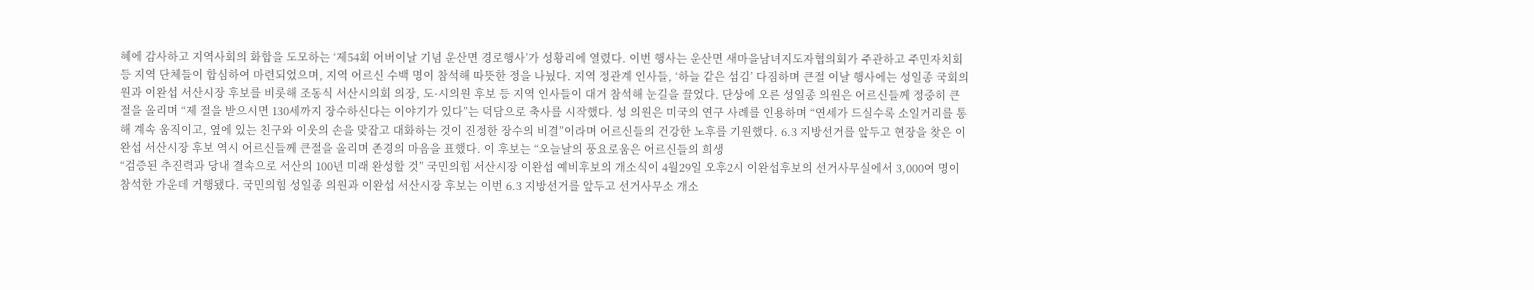혜에 감사하고 지역사회의 화합을 도모하는 ‘제54회 어버이날 기념 운산면 경로행사’가 성황리에 열렸다. 이번 행사는 운산면 새마을남녀지도자협의회가 주관하고 주민자치회 등 지역 단체들이 합심하여 마련되었으며, 지역 어르신 수백 명이 참석해 따뜻한 정을 나눴다. 지역 정관계 인사들, ‘하늘 같은 섬김’ 다짐하며 큰절 이날 행사에는 성일종 국회의원과 이완섭 서산시장 후보를 비롯해 조동식 서산시의회 의장, 도·시의원 후보 등 지역 인사들이 대거 참석해 눈길을 끌었다. 단상에 오른 성일종 의원은 어르신들께 정중히 큰절을 올리며 “제 절을 받으시면 130세까지 장수하신다는 이야기가 있다”는 덕담으로 축사를 시작했다. 성 의원은 미국의 연구 사례를 인용하며 “연세가 드실수록 소일거리를 통해 계속 움직이고, 옆에 있는 친구와 이웃의 손을 맞잡고 대화하는 것이 진정한 장수의 비결”이라며 어르신들의 건강한 노후를 기원했다. 6.3 지방선거를 앞두고 현장을 찾은 이완섭 서산시장 후보 역시 어르신들께 큰절을 올리며 존경의 마음을 표했다. 이 후보는 “오늘날의 풍요로움은 어르신들의 희생
“검증된 추진력과 당내 결속으로 서산의 100년 미래 완성할 것” 국민의힘 서산시장 이완섭 예비후보의 개소식이 4월29일 오후2시 이완섭후보의 선거사무실에서 3,000여 명이 참석한 가운데 거행됐다. 국민의힘 성일종 의원과 이완섭 서산시장 후보는 이번 6.3 지방선거를 앞두고 선거사무소 개소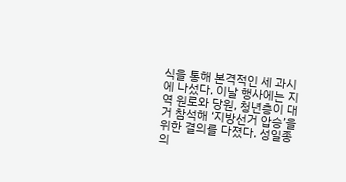식을 통해 본격적인 세 과시에 나섰다. 이날 행사에는 지역 원로와 당원, 청년층이 대거 참석해 ‘지방선거 압승’을 위한 결의를 다졌다. 성일종 의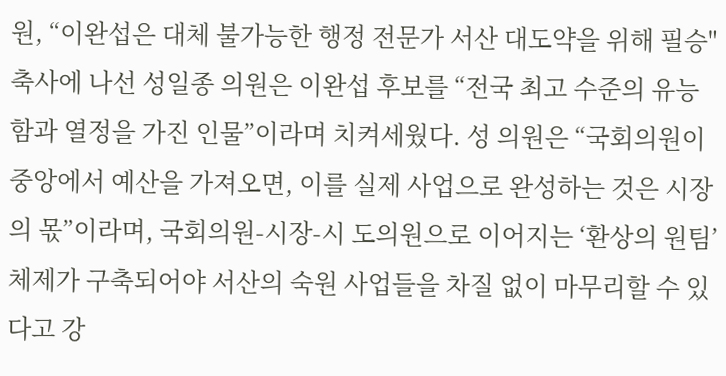원, “이완섭은 대체 불가능한 행정 전문가 서산 대도약을 위해 필승" 축사에 나선 성일종 의원은 이완섭 후보를 “전국 최고 수준의 유능함과 열정을 가진 인물”이라며 치켜세웠다. 성 의원은 “국회의원이 중앙에서 예산을 가져오면, 이를 실제 사업으로 완성하는 것은 시장의 몫”이라며, 국회의원-시장-시 도의원으로 이어지는 ‘환상의 원팀’ 체제가 구축되어야 서산의 숙원 사업들을 차질 없이 마무리할 수 있다고 강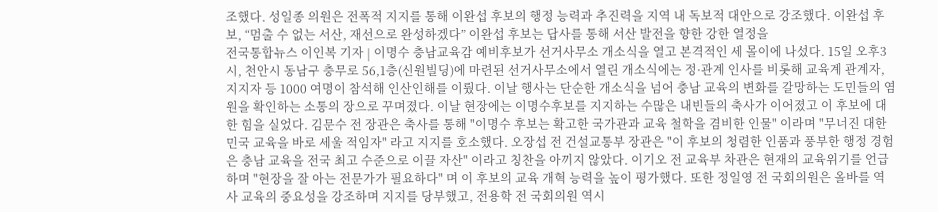조했다. 성일종 의원은 전폭적 지지를 통해 이완섭 후보의 행정 능력과 추진력을 지역 내 독보적 대안으로 강조했다. 이완섭 후보, “멈출 수 없는 서산, 재선으로 완성하겠다” 이완섭 후보는 답사를 통해 서산 발전을 향한 강한 열정을
전국통합뉴스 이인복 기자 | 이명수 충남교육감 예비후보가 선거사무소 개소식을 열고 본격적인 세 몰이에 나섰다. 15일 오후3시, 천안시 동남구 충무로 56,1층(신원빌딩)에 마련된 선거사무소에서 열린 개소식에는 정·관계 인사를 비롯해 교육계 관계자, 지지자 등 1000 여명이 참석해 인산인해를 이뤘다. 이날 행사는 단순한 개소식을 넘어 충남 교육의 변화를 갈망하는 도민들의 염원을 확인하는 소통의 장으로 꾸며졌다. 이날 현장에는 이명수후보를 지지하는 수많은 내빈들의 축사가 이어졌고 이 후보에 대한 힘을 실었다. 김문수 전 장관은 축사를 통해 "이명수 후보는 확고한 국가관과 교육 철학을 겸비한 인물" 이라며 "무너진 대한민국 교육을 바로 세울 적임자" 라고 지지를 호소했다. 오장섭 전 건설교통부 장관은 "이 후보의 청렴한 인품과 풍부한 행정 경험은 충남 교육을 전국 최고 수준으로 이끌 자산" 이라고 칭찬을 아끼지 않았다. 이기오 전 교육부 차관은 현재의 교육위기를 언급하며 "현장을 잘 아는 전문가가 필요하다" 며 이 후보의 교육 개혁 능력을 높이 평가했다. 또한 정일영 전 국회의원은 올바를 역사 교육의 중요성을 강조하며 지지를 당부했고, 전용학 전 국회의원 역시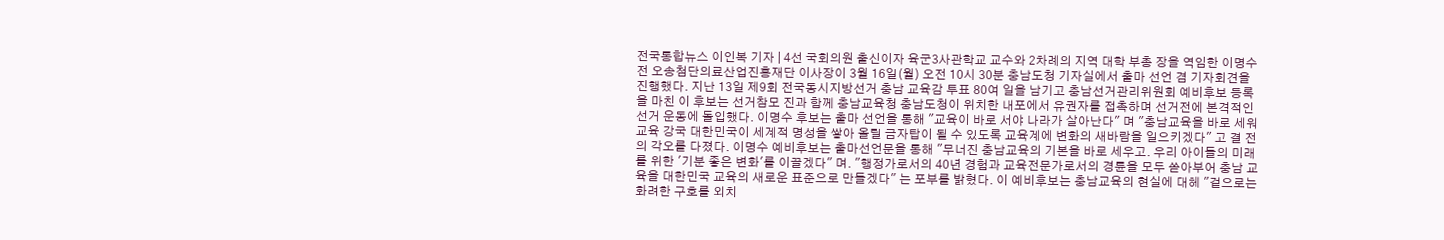전국통합뉴스 이인복 기자 | 4선 국회의원 출신이자 육군3사관학교 교수와 2차례의 지역 대학 부총 장을 역임한 이명수 전 오송첨단의료산업진흥재단 이사장이 3월 16일(월) 오전 10시 30분 충남도청 기자실에서 출마 선언 겸 기자회견을 진행했다. 지난 13일 제9회 전국동시지방선거 충남 교육감 투표 80여 일을 남기고 충남선거관리위원회 예비후보 등록을 마친 이 후보는 선거참모 진과 함께 충남교육청 충남도청이 위치한 내포에서 유권자를 접촉하며 선거전에 본격적인 선거 운동에 돌입했다. 이명수 후보는 출마 선언을 통해 "교육이 바로 서야 나라가 살아난다" 며 "충남교육을 바로 세워 교육 강국 대한민국이 세계적 명성을 쌓아 올릴 금자탑이 될 수 있도록 교육계에 변화의 새바람을 일으키겠다" 고 결 전의 각오를 다졌다. 이명수 예비후보는 출마선언문을 통해 "무너진 충남교육의 기본을 바로 세우고. 우리 아이들의 미래를 위한 '기분 좋은 변화'를 이끌겠다" 며. "행정가로서의 40년 경험과 교육전문가로서의 경륜을 모두 쏟아부어 충남 교육을 대한민국 교육의 새로운 표준으로 만들겠다" 는 포부를 밝혔다. 이 예비후보는 충남교육의 현실에 대헤 "겉으로는 화려한 구호를 외치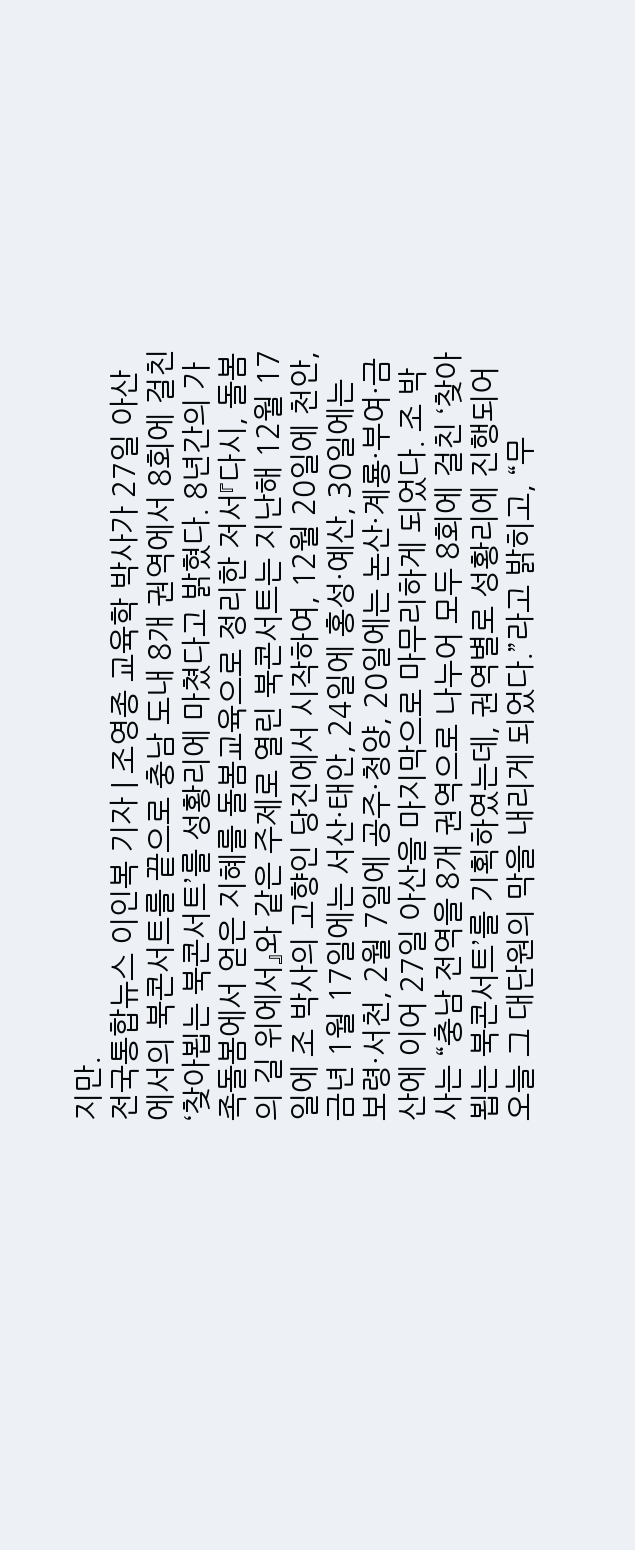지만.
전국통합뉴스 이인복 기자 | 조영종 교육학 박사가 27일 아산에서의 북콘서트를 끝으로 충남 도내 8개 권역에서 8회에 걸친‘찾아뵙는 북콘서트’를 성황리에 마쳤다고 밝혔다. 8년간의 가족돌봄에서 얻은 지혜를 돌봄교육으로 정리한 저서『다시, 돌봄의 길 위에서』와 같은 주제로 열린 북콘서트는 지난해 12월 17일에 조 박사의 고향인 당진에서 시작하여, 12월 20일에 천안, 금년 1월 17일에는 서산·태안, 24일에 홍성·예산, 30일에는 보령·서천, 2월 7일에 공주·청양, 20일에는 논산·계룡·부여·금산에 이어 27일 아산을 마지막으로 마무리하게 되었다. 조 박사는 “충남 전역을 8개 권역으로 나누어 모두 8회에 걸친 ‘찾아뵙는 북콘서트’를 기획하였는데, 권역별로 성황리에 진행되어 오늘 그 대단원의 막을 내리게 되었다.”라고 밝히고, “무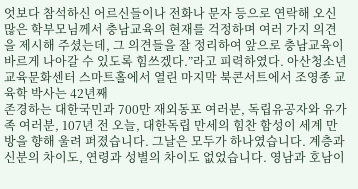엇보다 참석하신 어르신들이나 전화나 문자 등으로 연락해 오신 많은 학부모님께서 충남교육의 현재를 걱정하며 여러 가지 의견을 제시해 주셨는데, 그 의견들을 잘 정리하여 앞으로 충남교육이 바르게 나아갈 수 있도록 힘쓰겠다.”라고 피력하였다. 아산청소년교육문화센터 스마트홀에서 열린 마지막 북콘서트에서 조영종 교육학 박사는 42년째
존경하는 대한국민과 700만 재외동포 여러분, 독립유공자와 유가족 여러분, 107년 전 오늘, 대한독립 만세의 힘찬 함성이 세계 만방을 향해 울려 퍼졌습니다. 그날은 모두가 하나였습니다. 계층과 신분의 차이도, 연령과 성별의 차이도 없었습니다. 영남과 호남이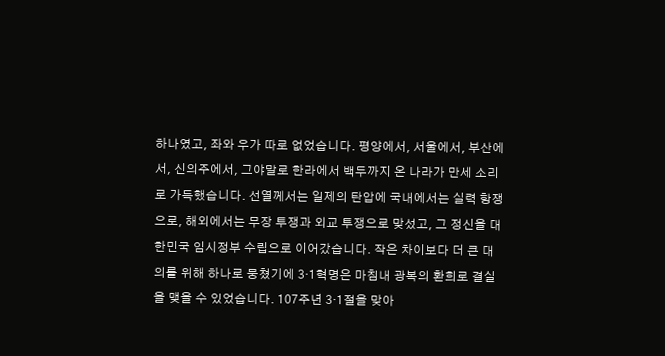하나였고, 좌와 우가 따로 없었습니다. 평양에서, 서울에서, 부산에서, 신의주에서, 그야말로 한라에서 백두까지 온 나라가 만세 소리로 가득했습니다. 선열께서는 일제의 탄압에 국내에서는 실력 항쟁으로, 해외에서는 무장 투쟁과 외교 투쟁으로 맞섰고, 그 정신을 대한민국 임시정부 수립으로 이어갔습니다. 작은 차이보다 더 큰 대의를 위해 하나로 뭉쳤기에 3·1혁명은 마침내 광복의 환희로 결실을 맺을 수 있었습니다. 107주년 3·1절을 맞아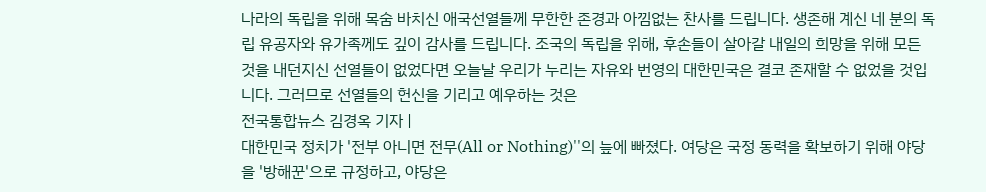나라의 독립을 위해 목숨 바치신 애국선열들께 무한한 존경과 아낌없는 찬사를 드립니다. 생존해 계신 네 분의 독립 유공자와 유가족께도 깊이 감사를 드립니다. 조국의 독립을 위해, 후손들이 살아갈 내일의 희망을 위해 모든 것을 내던지신 선열들이 없었다면 오늘날 우리가 누리는 자유와 번영의 대한민국은 결코 존재할 수 없었을 것입니다. 그러므로 선열들의 헌신을 기리고 예우하는 것은
전국통합뉴스 김경옥 기자 |
대한민국 정치가 '전부 아니면 전무(All or Nothing)''의 늪에 빠졌다. 여당은 국정 동력을 확보하기 위해 야당을 '방해꾼'으로 규정하고, 야당은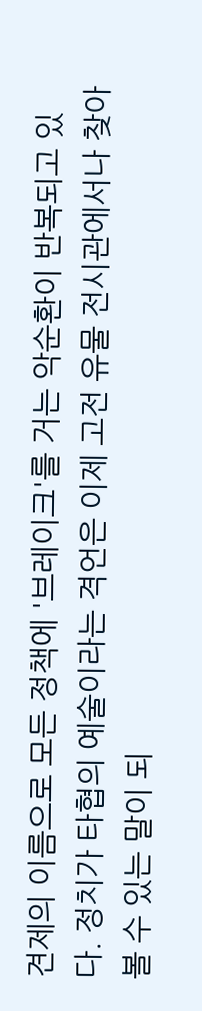견제의 이름으로 모든 정책에 '브레이크'를 거는 악순환이 반복되고 있다. 정치가 타협의 예술이라는 격언은 이제 고전 유물 전시관에서나 찾아볼 수 있는 말이 되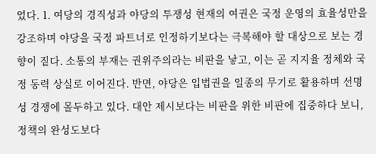었다. 1. 여당의 경직성과 야당의 투쟁성 현재의 여권은 국정 운영의 효율성만을 강조하며 야당을 국정 파트너로 인정하기보다는 극복해야 할 대상으로 보는 경향이 짙다. 소통의 부재는 권위주의라는 비판을 낳고, 이는 곧 지지율 정체와 국정 동력 상실로 이어진다. 반면, 야당은 입법권을 일종의 무기로 활용하며 선명성 경쟁에 몰두하고 있다. 대안 제시보다는 비판을 위한 비판에 집중하다 보니, 정책의 완성도보다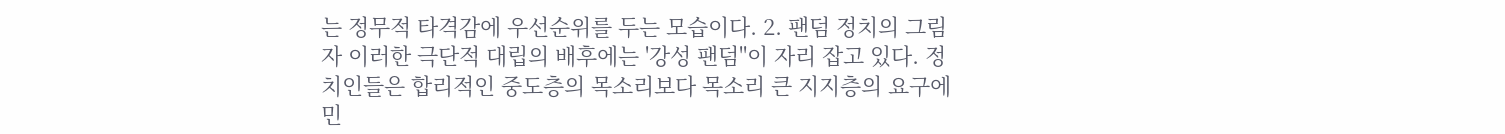는 정무적 타격감에 우선순위를 두는 모습이다. 2. 팬덤 정치의 그림자 이러한 극단적 대립의 배후에는 '강성 팬덤''이 자리 잡고 있다. 정치인들은 합리적인 중도층의 목소리보다 목소리 큰 지지층의 요구에 민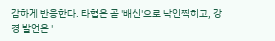감하게 반응한다. 타협은 곧 '배신'으로 낙인찍히고, 강경 발언은 '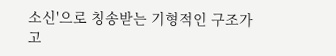소신'으로 칭송받는 기형적인 구조가 고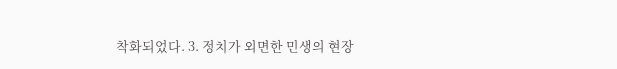착화되었다. 3. 정치가 외면한 민생의 현장